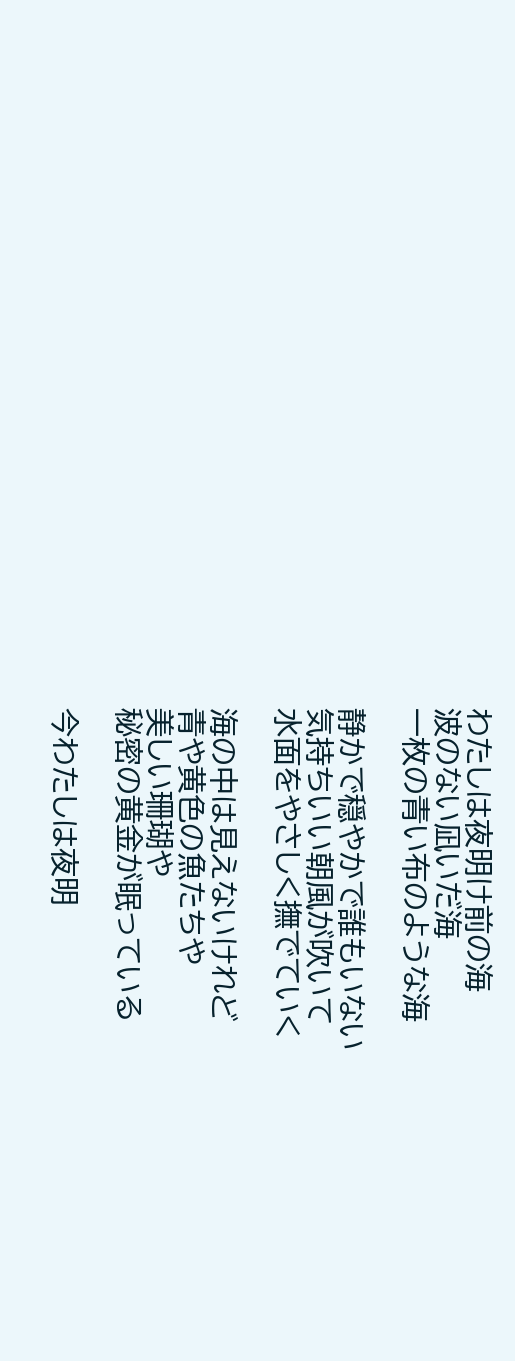わたしは夜明け前の海
波のない凪いだ海
一枚の青い布のような海

静かで穏やかで誰もいない
気持ちいい朝風が吹いて
水面をやさしく撫でていく

海の中は見えないけれど
青や黄色の魚たちや
美しい珊瑚や
秘密の黄金が眠っている

今わたしは夜明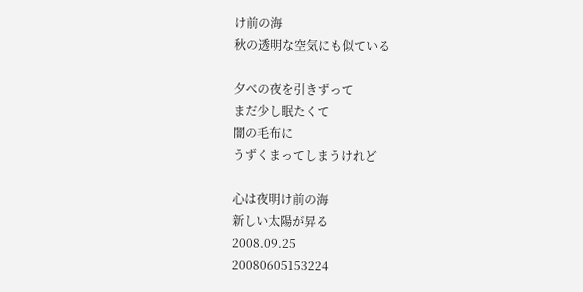け前の海
秋の透明な空気にも似ている

夕べの夜を引きずって
まだ少し眠たくて
闇の毛布に
うずくまってしまうけれど

心は夜明け前の海
新しい太陽が昇る
2008.09.25
20080605153224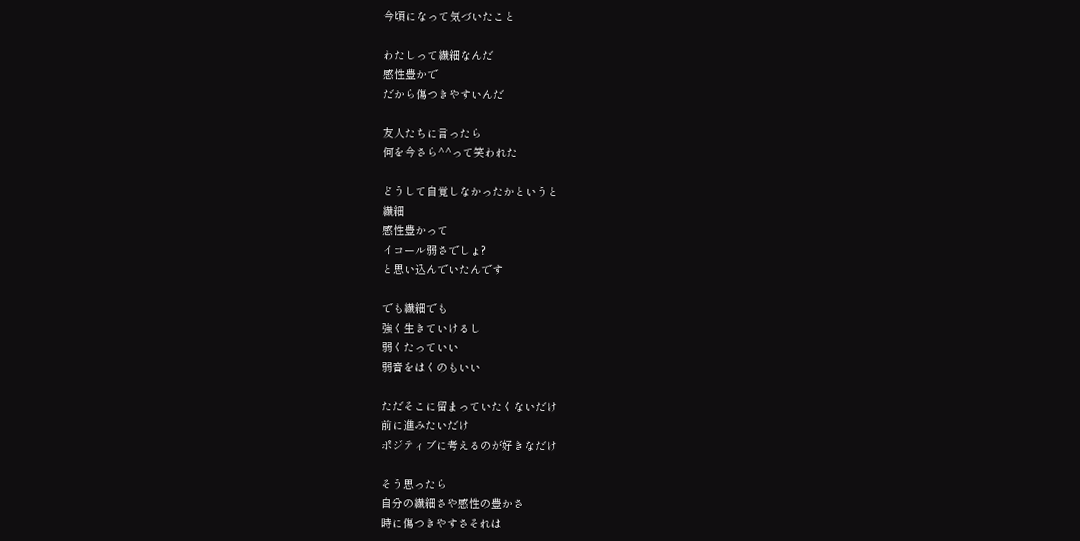今頃になって気づいたこと

わたしって繊細なんだ
感性豊かで
だから傷つきやすいんだ

友人たちに言ったら
何を今さら^^って笑われた

どうして自覚しなかったかというと
繊細
感性豊かって
イコール弱さでしょ?
と思い込んでいたんです

でも繊細でも
強く生きていけるし
弱くたっていい
弱音をはくのもいい

ただそこに留まっていたくないだけ
前に進みたいだけ
ポジティブに考えるのが好きなだけ

そう思ったら
自分の繊細さや感性の豊かさ
時に傷つきやすさそれは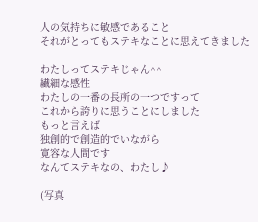人の気持ちに敏感であること
それがとってもステキなことに思えてきました

わたしってステキじゃん^^
繊細な感性
わたしの一番の長所の一つですって
これから誇りに思うことにしました
もっと言えば
独創的で創造的でいながら
寛容な人間です
なんてステキなの、わたし♪

(写真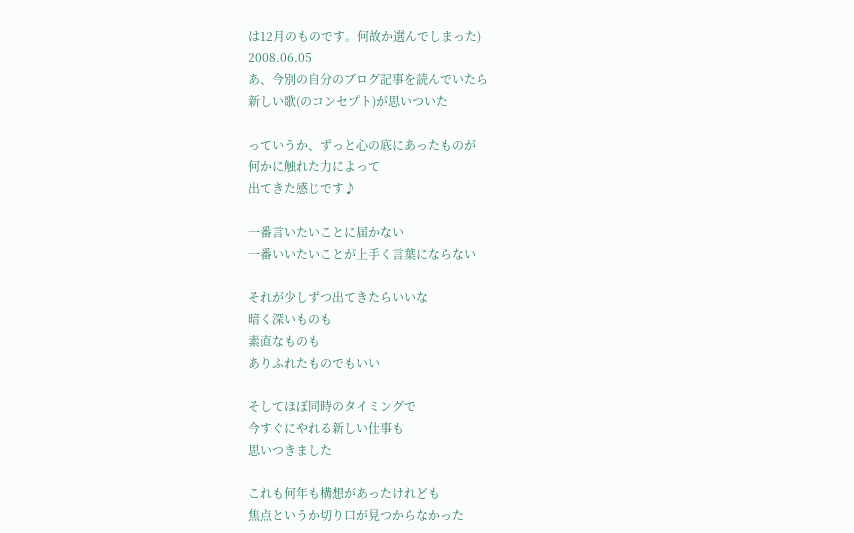は12月のものです。何故か選んでしまった)
2008.06.05
あ、今別の自分のブログ記事を読んでいたら
新しい歌(のコンセプト)が思いついた

っていうか、ずっと心の底にあったものが
何かに触れた力によって
出てきた感じです♪

一番言いたいことに届かない
一番いいたいことが上手く言葉にならない

それが少しずつ出てきたらいいな
暗く深いものも
素直なものも
ありふれたものでもいい

そしてほぼ同時のタイミングで
今すぐにやれる新しい仕事も
思いつきました

これも何年も構想があったけれども
焦点というか切り口が見つからなかった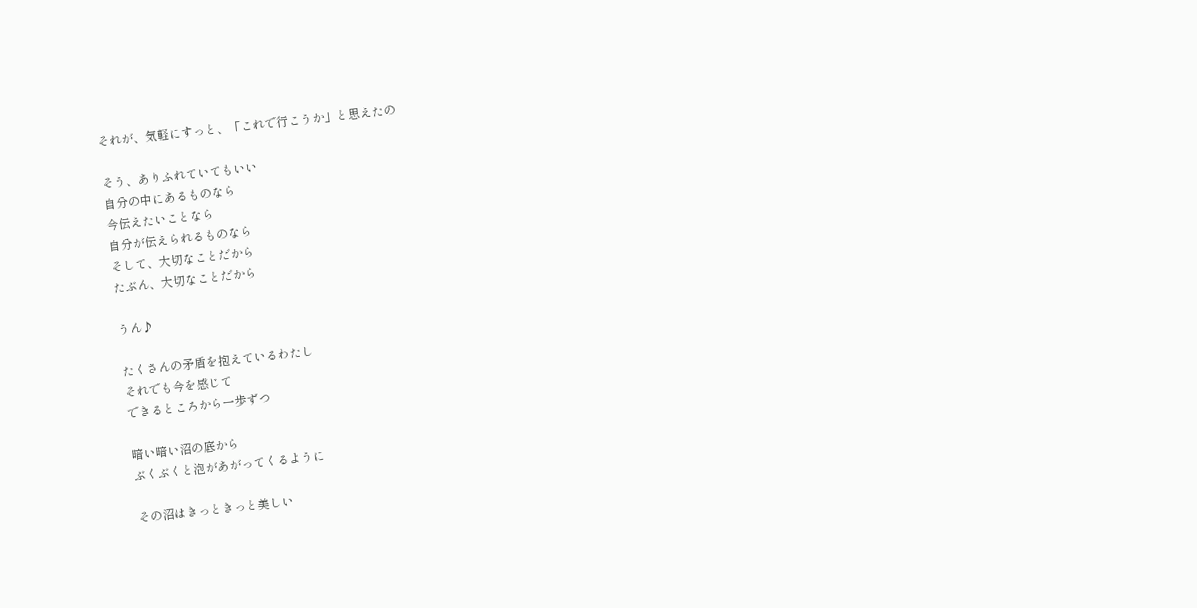それが、気軽にすっと、「これで行こうか」と思えたの

そう、ありふれていてもいい
自分の中にあるものなら
今伝えたいことなら
自分が伝えられるものなら
そして、大切なことだから
たぶん、大切なことだから

うん♪

たくさんの矛盾を抱えているわたし
それでも今を感じて
できるところから一歩ずつ

暗い暗い沼の底から
ぶくぶくと泡があがってくるように

その沼はきっときっと美しい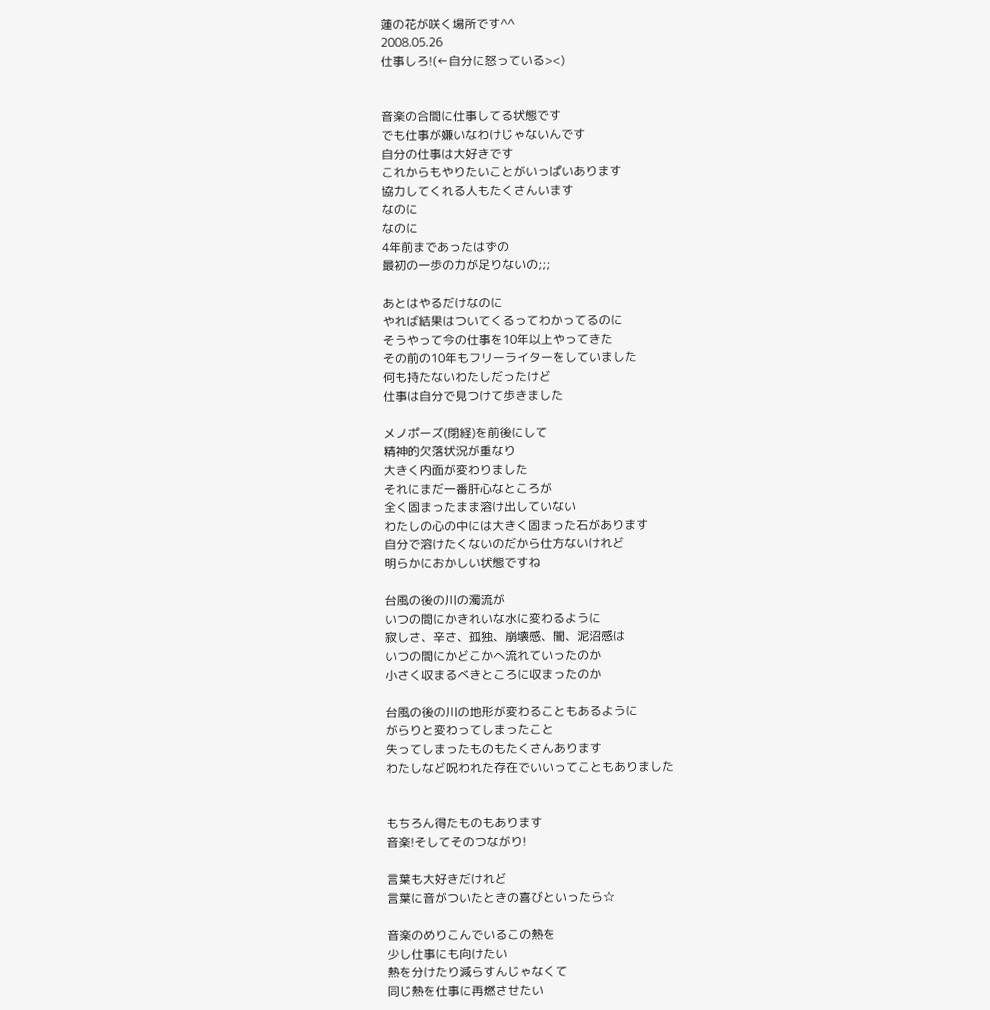蓮の花が咲く場所です^^
2008.05.26
仕事しろ!(←自分に怒っている><)


音楽の合間に仕事してる状態です
でも仕事が嫌いなわけじゃないんです
自分の仕事は大好きです
これからもやりたいことがいっぱいあります
協力してくれる人もたくさんいます
なのに
なのに
4年前まであったはずの
最初の一歩の力が足りないの;;;

あとはやるだけなのに
やれば結果はついてくるってわかってるのに
そうやって今の仕事を10年以上やってきた
その前の10年もフリーライターをしていました
何も持たないわたしだったけど
仕事は自分で見つけて歩きました

メノポーズ(閉経)を前後にして
精神的欠落状況が重なり
大きく内面が変わりました
それにまだ一番肝心なところが
全く固まったまま溶け出していない
わたしの心の中には大きく固まった石があります
自分で溶けたくないのだから仕方ないけれど
明らかにおかしい状態ですね

台風の後の川の濁流が
いつの間にかきれいな水に変わるように
寂しさ、辛さ、孤独、崩壊感、闇、泥沼感は
いつの間にかどこかへ流れていったのか
小さく収まるべきところに収まったのか

台風の後の川の地形が変わることもあるように
がらりと変わってしまったこと
失ってしまったものもたくさんあります
わたしなど呪われた存在でいいってこともありました


もちろん得たものもあります
音楽!そしてそのつながり!

言葉も大好きだけれど
言葉に音がついたときの喜びといったら☆

音楽のめりこんでいるこの熱を
少し仕事にも向けたい
熱を分けたり減らすんじゃなくて
同じ熱を仕事に再燃させたい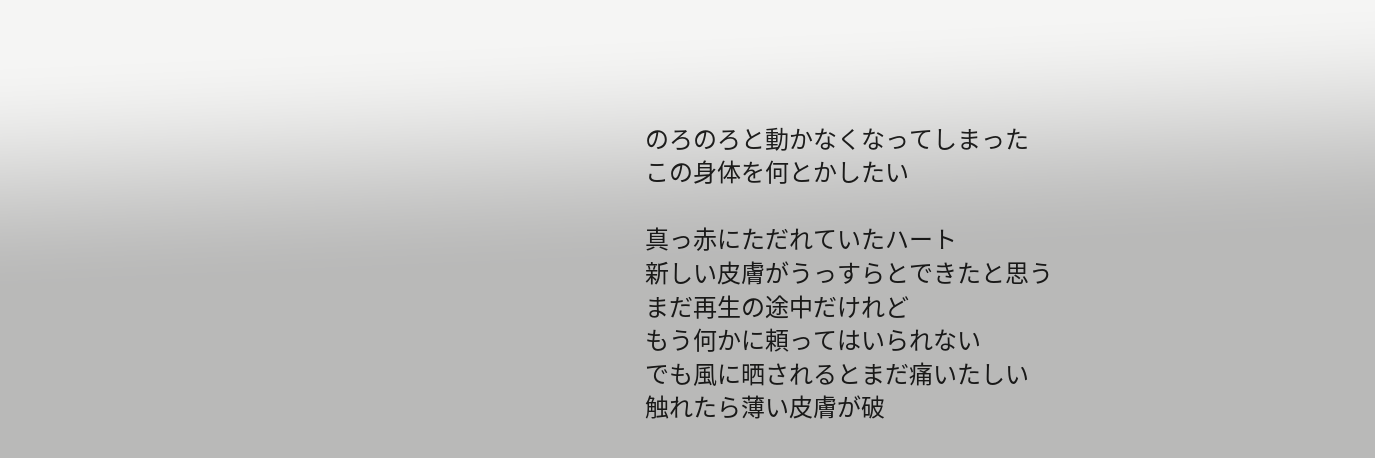のろのろと動かなくなってしまった
この身体を何とかしたい

真っ赤にただれていたハート
新しい皮膚がうっすらとできたと思う
まだ再生の途中だけれど
もう何かに頼ってはいられない
でも風に晒されるとまだ痛いたしい
触れたら薄い皮膚が破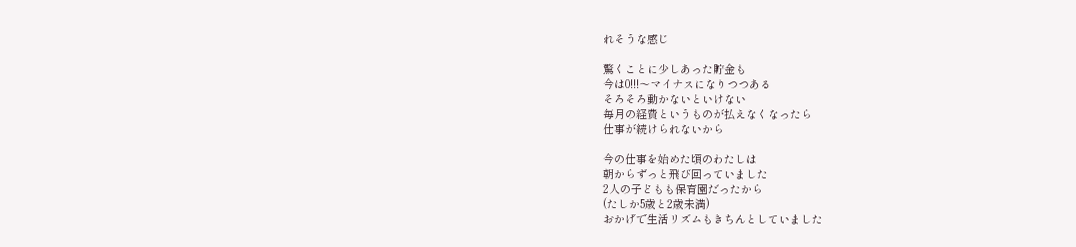れそうな感じ

驚くことに少しあった貯金も
今は0!!!〜マイナスになりつつある
そろそろ動かないといけない
毎月の経費というものが払えなくなったら
仕事が続けられないから

今の仕事を始めた頃のわたしは
朝からずっと飛び回っていました
2人の子どもも保育園だったから
(たしか5歳と2歳未満)
おかげで生活リズムもきちんとしていました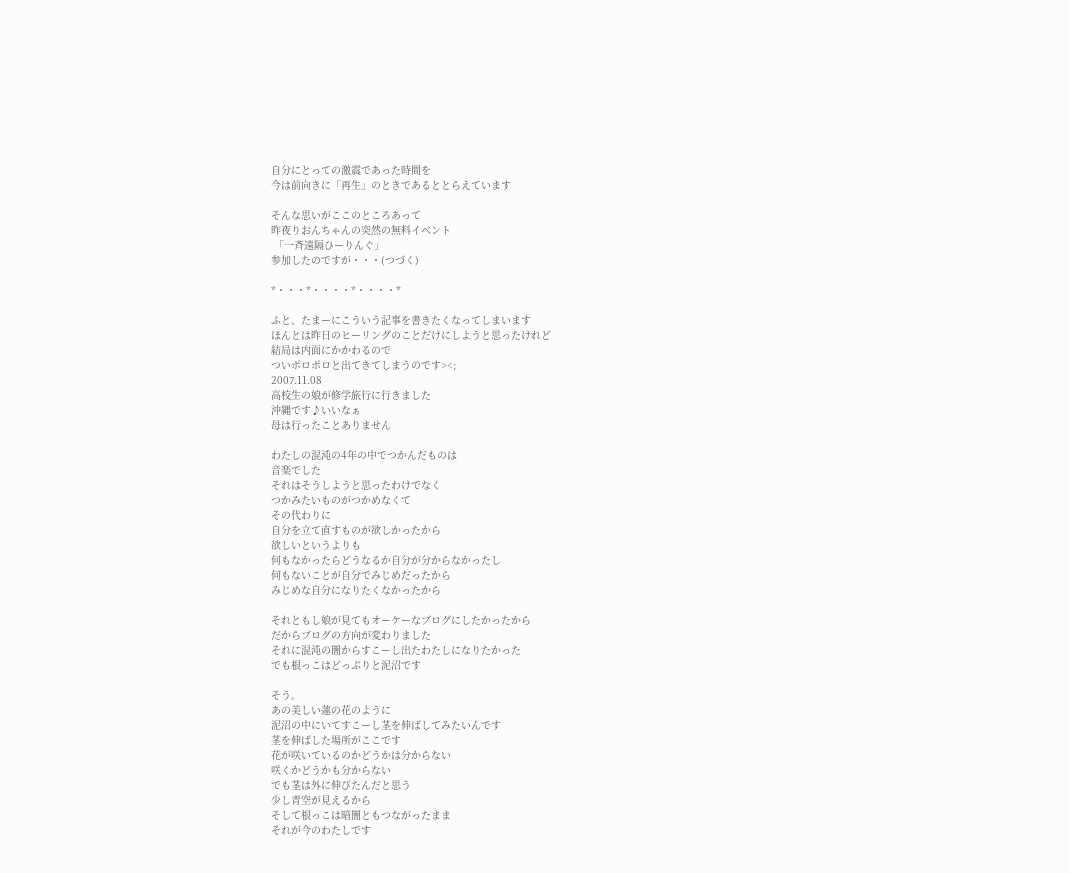自分にとっての激震であった時間を
今は前向きに「再生」のときであるととらえています

そんな思いがここのところあって
昨夜りおんちゃんの突然の無料イベント
 「一斉遠隔ひーりんぐ」
参加したのですが・・・(つづく)

*・・・*・・・・*・・・・*

ふと、たまーにこういう記事を書きたくなってしまいます
ほんとは昨日のヒーリングのことだけにしようと思ったけれど
結局は内面にかかわるので
ついボロボロと出てきてしまうのです><;
2007.11.08
高校生の娘が修学旅行に行きました
沖縄です♪いいなぁ
母は行ったことありません

わたしの混沌の4年の中でつかんだものは
音楽でした
それはそうしようと思ったわけでなく
つかみたいものがつかめなくて
その代わりに
自分を立て直すものが欲しかったから
欲しいというよりも
何もなかったらどうなるか自分が分からなかったし
何もないことが自分でみじめだったから
みじめな自分になりたくなかったから

それともし娘が見てもオーケーなブログにしたかったから
だからブログの方向が変わりました
それに混沌の闇からすこーし出たわたしになりたかった
でも根っこはどっぷりと泥沼です

そう。
あの美しい蓮の花のように
泥沼の中にいてすこーし茎を伸ばしてみたいんです
茎を伸ばした場所がここです
花が咲いているのかどうかは分からない
咲くかどうかも分からない
でも茎は外に伸びたんだと思う
少し青空が見えるから
そして根っこは暗闇ともつながったまま
それが今のわたしです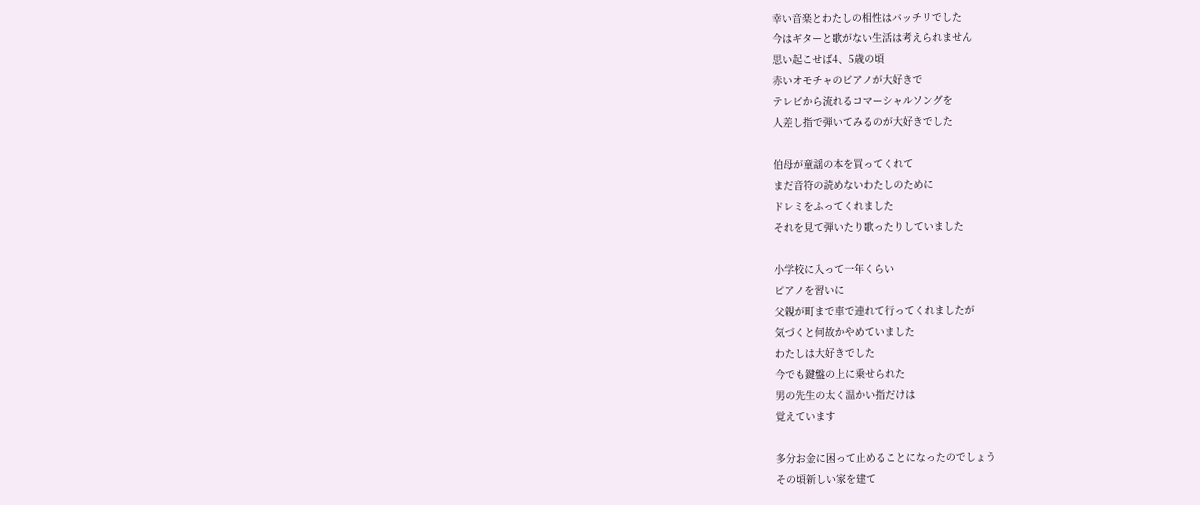幸い音楽とわたしの相性はバッチリでした
今はギターと歌がない生活は考えられません
思い起こせば4、5歳の頃
赤いオモチャのビアノが大好きで
テレビから流れるコマーシャルソングを
人差し指で弾いてみるのが大好きでした

伯母が童謡の本を買ってくれて
まだ音符の読めないわたしのために
ドレミをふってくれました
それを見て弾いたり歌ったりしていました

小学校に入って一年くらい
ピアノを習いに
父親が町まで車で連れて行ってくれましたが
気づくと何故かやめていました
わたしは大好きでした
今でも鍵盤の上に乗せられた
男の先生の太く温かい指だけは
覚えています

多分お金に困って止めることになったのでしょう
その頃新しい家を建て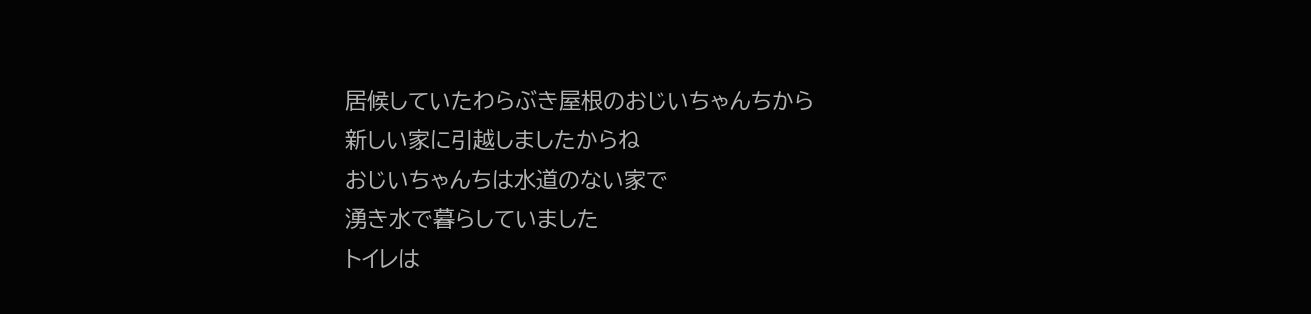居候していたわらぶき屋根のおじいちゃんちから
新しい家に引越しましたからね
おじいちゃんちは水道のない家で
湧き水で暮らしていました
トイレは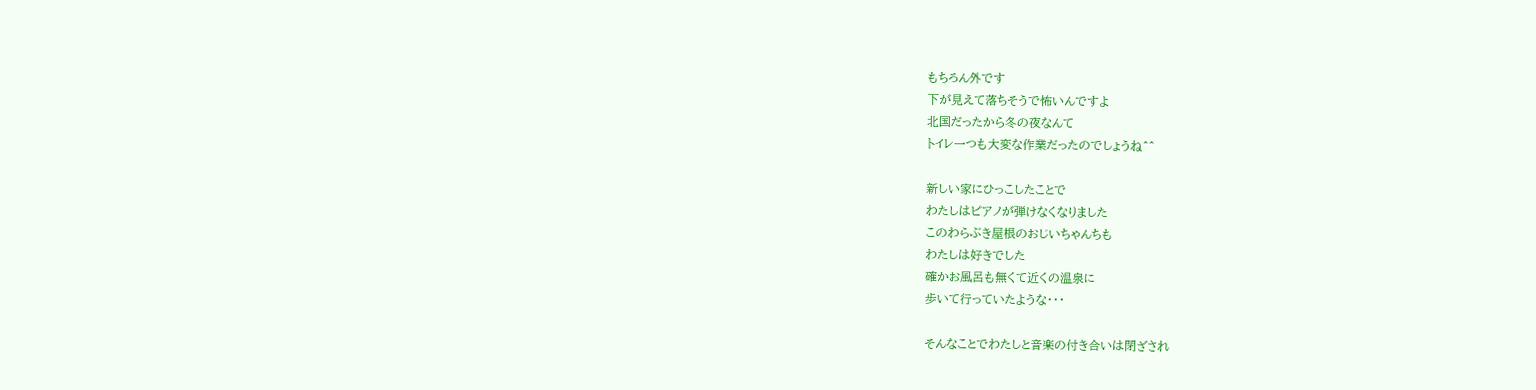もちろん外です
下が見えて落ちそうで怖いんですよ
北国だったから冬の夜なんて
トイレ一つも大変な作業だったのでしょうね^^

新しい家にひっこしたことで
わたしはピアノが弾けなくなりました
このわらぶき屋根のおじいちゃんちも
わたしは好きでした
確かお風呂も無くて近くの温泉に
歩いて行っていたような・・・

そんなことでわたしと音楽の付き合いは閉ざされ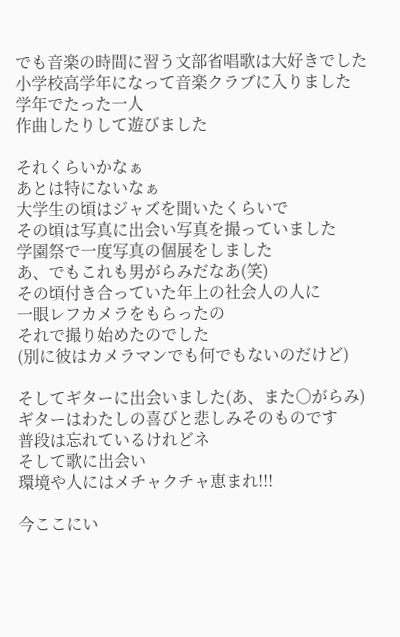でも音楽の時間に習う文部省唱歌は大好きでした
小学校高学年になって音楽クラブに入りました
学年でたった一人
作曲したりして遊びました

それくらいかなぁ
あとは特にないなぁ
大学生の頃はジャズを聞いたくらいで
その頃は写真に出会い写真を撮っていました
学園祭で一度写真の個展をしました
あ、でもこれも男がらみだなあ(笑)
その頃付き合っていた年上の社会人の人に
一眼レフカメラをもらったの
それで撮り始めたのでした
(別に彼はカメラマンでも何でもないのだけど)

そしてギターに出会いました(あ、また○がらみ)
ギターはわたしの喜びと悲しみそのものです
普段は忘れているけれどネ
そして歌に出会い
環境や人にはメチャクチャ恵まれ!!!

今ここにい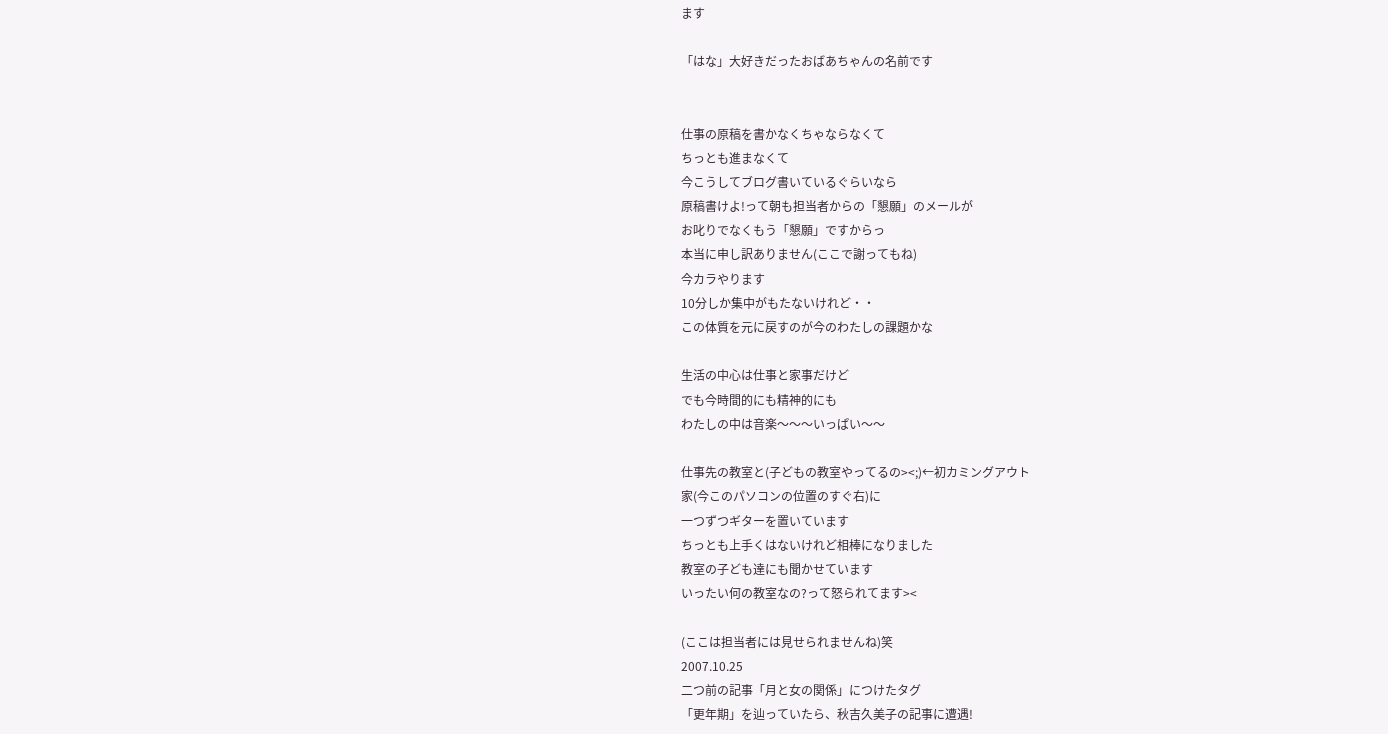ます

「はな」大好きだったおばあちゃんの名前です


仕事の原稿を書かなくちゃならなくて
ちっとも進まなくて
今こうしてブログ書いているぐらいなら
原稿書けよ!って朝も担当者からの「懇願」のメールが
お叱りでなくもう「懇願」ですからっ
本当に申し訳ありません(ここで謝ってもね)
今カラやります
10分しか集中がもたないけれど・・
この体質を元に戻すのが今のわたしの課題かな

生活の中心は仕事と家事だけど
でも今時間的にも精神的にも
わたしの中は音楽〜〜〜いっぱい〜〜

仕事先の教室と(子どもの教室やってるの><;)←初カミングアウト
家(今このパソコンの位置のすぐ右)に
一つずつギターを置いています
ちっとも上手くはないけれど相棒になりました
教室の子ども達にも聞かせています
いったい何の教室なの?って怒られてます><

(ここは担当者には見せられませんね)笑
2007.10.25
二つ前の記事「月と女の関係」につけたタグ
「更年期」を辿っていたら、秋吉久美子の記事に遭遇!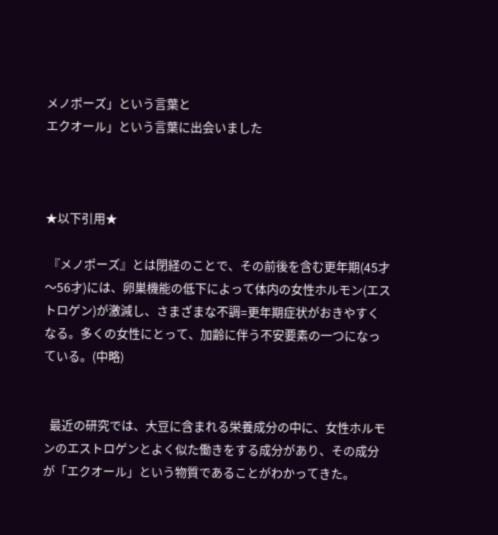メノポーズ」という言葉と
エクオール」という言葉に出会いました



★以下引用★

 『メノポーズ』とは閉経のことで、その前後を含む更年期(45才〜56才)には、卵巣機能の低下によって体内の女性ホルモン(エストロゲン)が激減し、さまざまな不調=更年期症状がおきやすくなる。多くの女性にとって、加齢に伴う不安要素の一つになっている。(中略)


  最近の研究では、大豆に含まれる栄養成分の中に、女性ホルモンのエストロゲンとよく似た働きをする成分があり、その成分が「エクオール」という物質であることがわかってきた。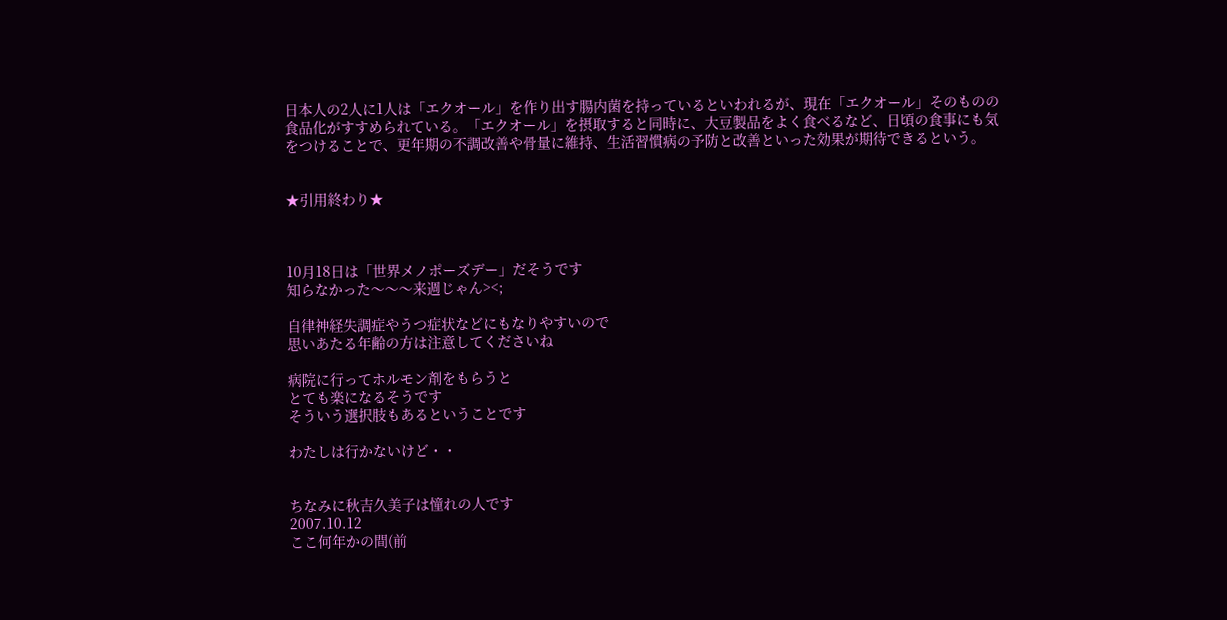日本人の2人に1人は「エクオール」を作り出す腸内菌を持っているといわれるが、現在「エクオール」そのものの食品化がすすめられている。「エクオール」を摂取すると同時に、大豆製品をよく食べるなど、日頃の食事にも気をつけることで、更年期の不調改善や骨量に維持、生活習慣病の予防と改善といった効果が期待できるという。


★引用終わり★



10月18日は「世界メノポーズデー」だそうです
知らなかった〜〜〜来週じゃん><;

自律神経失調症やうつ症状などにもなりやすいので
思いあたる年齢の方は注意してくださいね

病院に行ってホルモン剤をもらうと
とても楽になるそうです
そういう選択肢もあるということです

わたしは行かないけど・・


ちなみに秋吉久美子は憧れの人です
2007.10.12
ここ何年かの間(前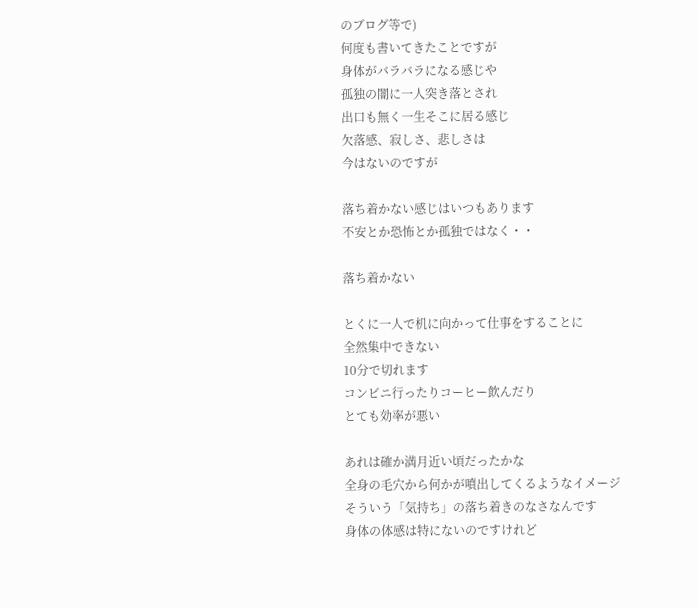のブログ等で)
何度も書いてきたことですが
身体がバラバラになる感じや
孤独の闇に一人突き落とされ
出口も無く一生そこに居る感じ
欠落感、寂しさ、悲しさは
今はないのですが

落ち着かない感じはいつもあります
不安とか恐怖とか孤独ではなく・・

落ち着かない

とくに一人で机に向かって仕事をすることに
全然集中できない
10分で切れます
コンビニ行ったりコーヒー飲んだり
とても効率が悪い

あれは確か満月近い頃だったかな
全身の毛穴から何かが噴出してくるようなイメージ
そういう「気持ち」の落ち着きのなさなんです
身体の体感は特にないのですけれど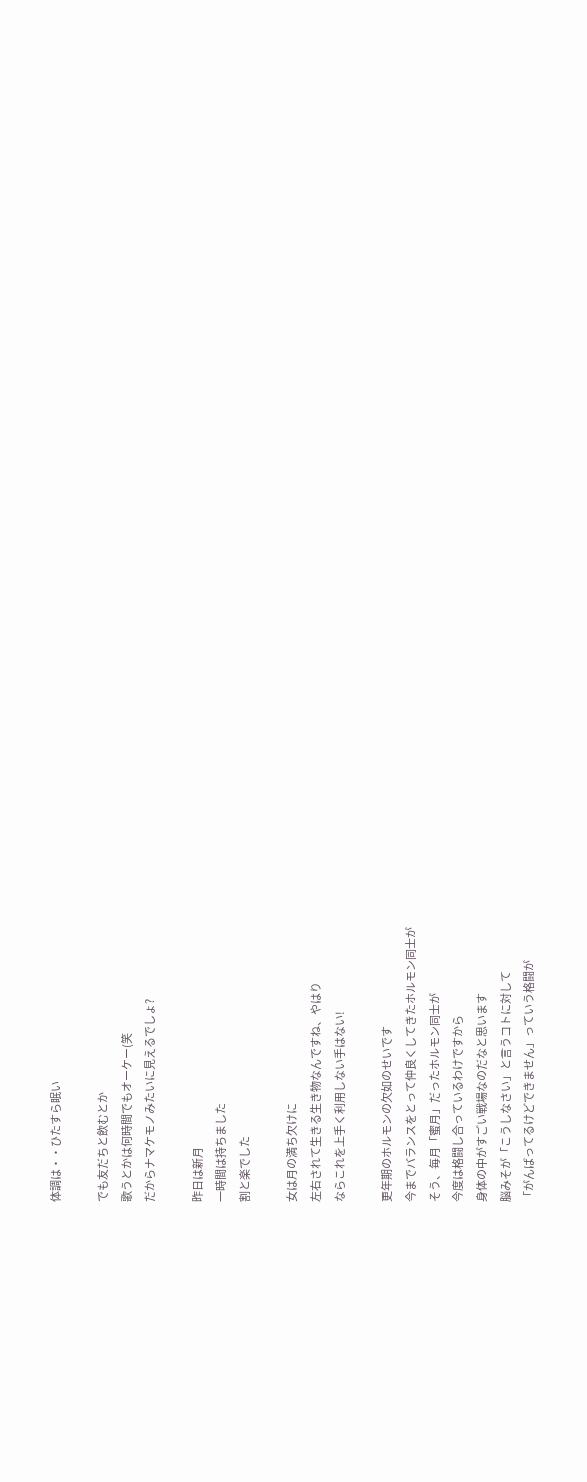体調は・・ひたすら眠い

でも友だちと飲むとか
歌うとかは何時間でもオーケー(笑
だからナマケモノみたいに見えるでしょ?

昨日は新月
一時間は持ちました
割と楽でした

女は月の満ち欠けに
左右されて生きる生き物なんですね、やはり
ならこれを上手く利用しない手はない!

更年期のホルモンの欠如のせいです
今までバランスをとって仲良くしてきたホルモン同士が
そう、毎月「蜜月」だったホルモン同士が
今度は格闘し合っているわけですから
身体の中がすごい戦場なのだなと思います
脳みそが「こうしなさい」と言うコトに対して
「がんばってるけどできません」っていう格闘が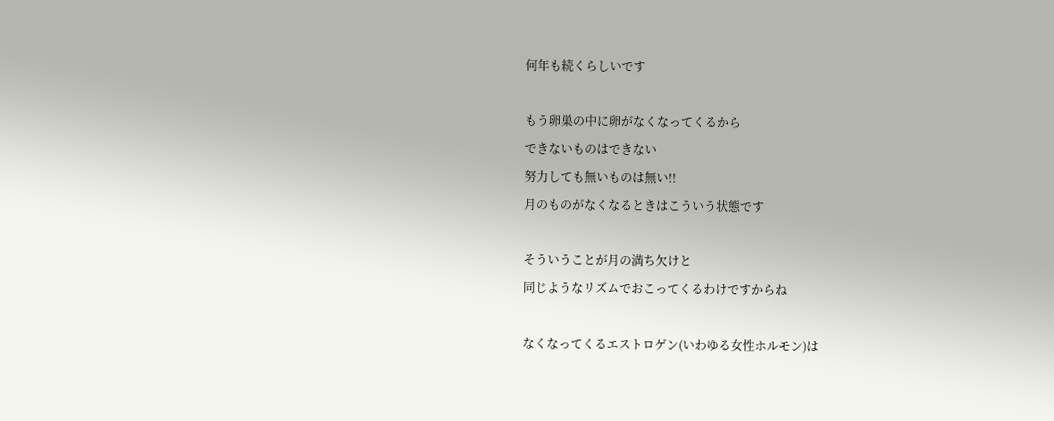何年も続くらしいです

もう卵巣の中に卵がなくなってくるから
できないものはできない
努力しても無いものは無い!!
月のものがなくなるときはこういう状態です

そういうことが月の満ち欠けと
同じようなリズムでおこってくるわけですからね

なくなってくるエストロゲン(いわゆる女性ホルモン)は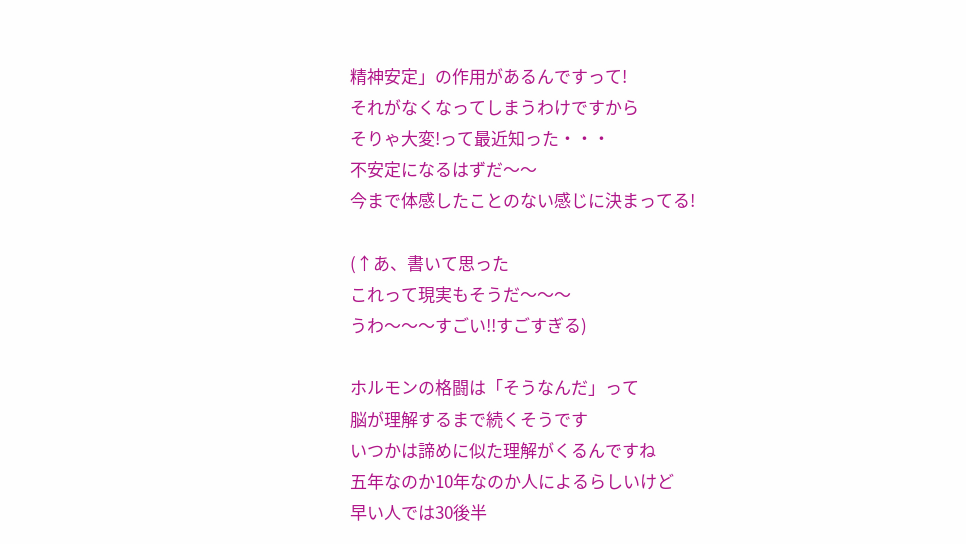精神安定」の作用があるんですって!
それがなくなってしまうわけですから
そりゃ大変!って最近知った・・・
不安定になるはずだ〜〜
今まで体感したことのない感じに決まってる!

(↑あ、書いて思った
これって現実もそうだ〜〜〜
うわ〜〜〜すごい!!すごすぎる)

ホルモンの格闘は「そうなんだ」って
脳が理解するまで続くそうです
いつかは諦めに似た理解がくるんですね
五年なのか10年なのか人によるらしいけど
早い人では30後半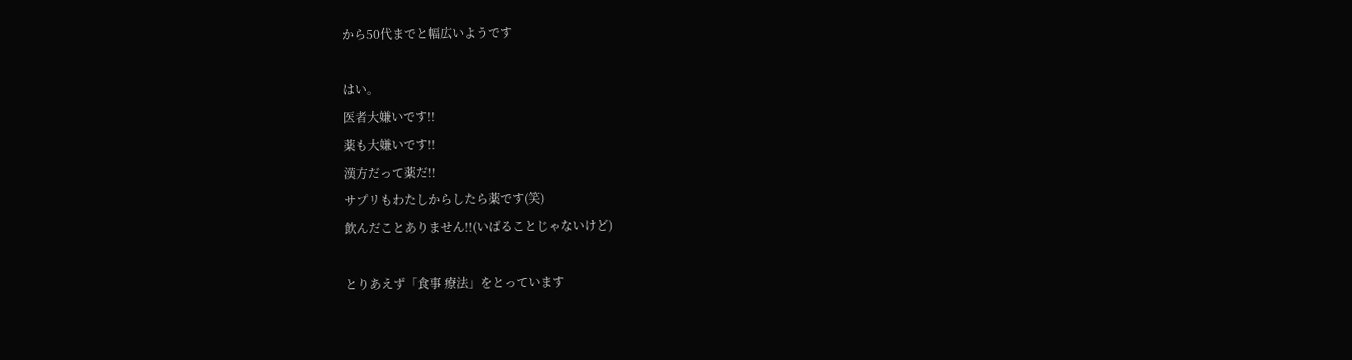から50代までと幅広いようです

はい。
医者大嫌いです!!
薬も大嫌いです!!
漢方だって薬だ!!
サプリもわたしからしたら薬です(笑)
飲んだことありません!!(いばることじゃないけど)

とりあえず「食事 療法」をとっています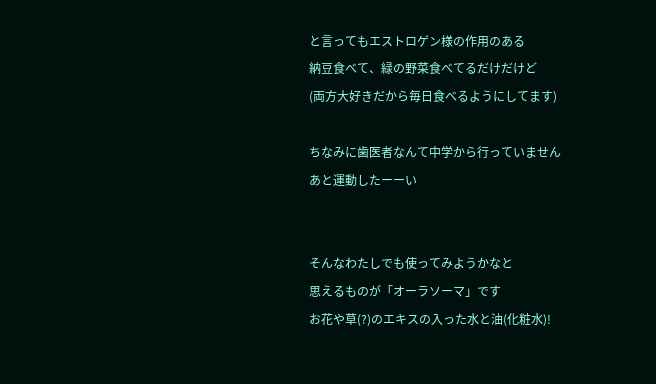と言ってもエストロゲン様の作用のある
納豆食べて、緑の野菜食べてるだけだけど
(両方大好きだから毎日食べるようにしてます)

ちなみに歯医者なんて中学から行っていません
あと運動したーーい


そんなわたしでも使ってみようかなと
思えるものが「オーラソーマ」です
お花や草(?)のエキスの入った水と油(化粧水)!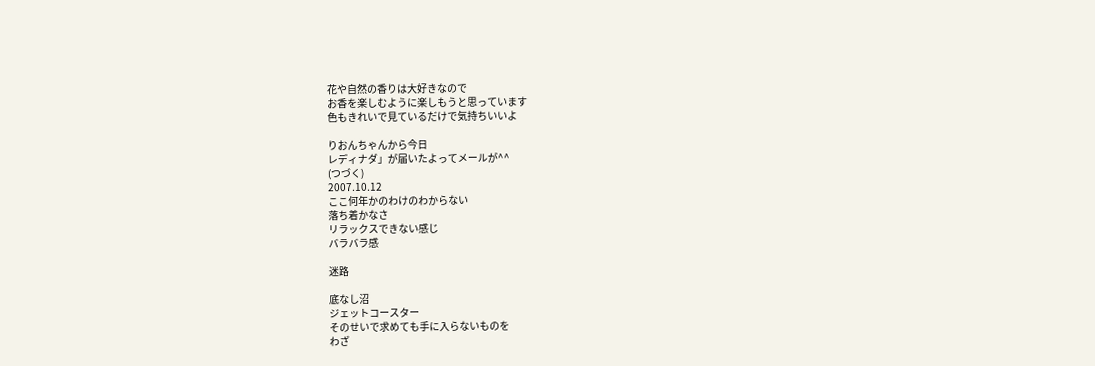花や自然の香りは大好きなので
お香を楽しむように楽しもうと思っています
色もきれいで見ているだけで気持ちいいよ

りおんちゃんから今日
レディナダ」が届いたよってメールが^^
(つづく)
2007.10.12
ここ何年かのわけのわからない
落ち着かなさ
リラックスできない感じ
バラバラ感

迷路

底なし沼
ジェットコースター
そのせいで求めても手に入らないものを
わざ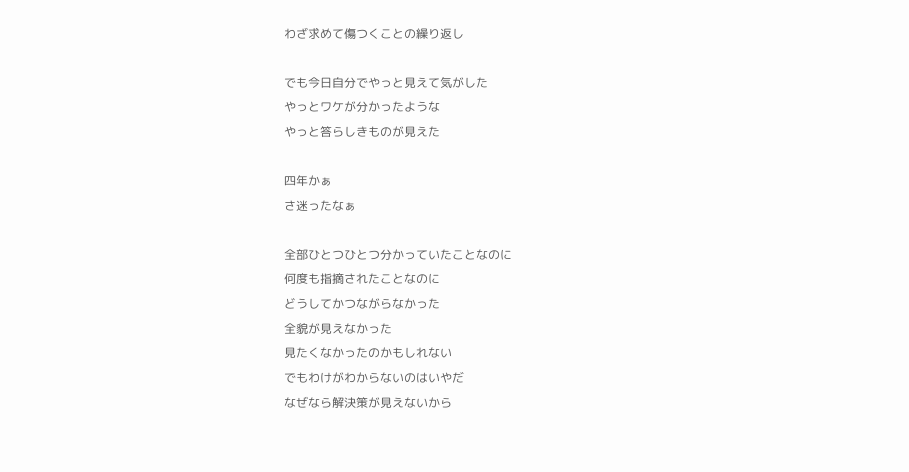わざ求めて傷つくことの繰り返し

でも今日自分でやっと見えて気がした
やっとワケが分かったような
やっと答らしきものが見えた

四年かぁ
さ迷ったなぁ

全部ひとつひとつ分かっていたことなのに
何度も指摘されたことなのに
どうしてかつながらなかった
全貌が見えなかった
見たくなかったのかもしれない
でもわけがわからないのはいやだ
なぜなら解決策が見えないから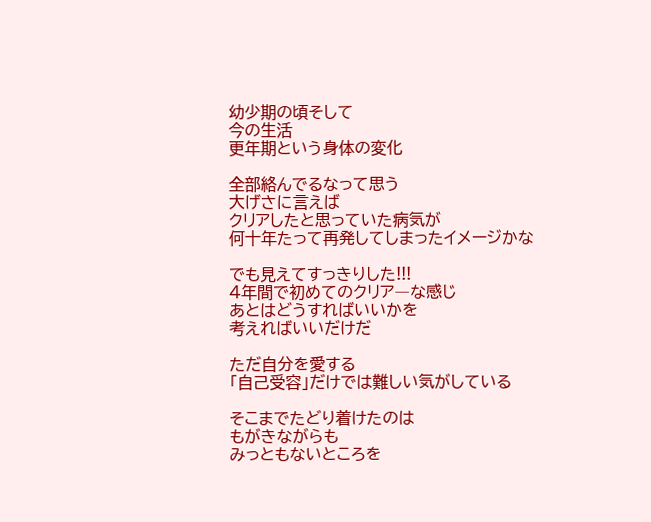幼少期の頃そして
今の生活
更年期という身体の変化

全部絡んでるなって思う
大げさに言えば
クリアしたと思っていた病気が
何十年たって再発してしまったイメージかな

でも見えてすっきりした!!!
4年間で初めてのクリア―な感じ
あとはどうすればいいかを
考えればいいだけだ

ただ自分を愛する
「自己受容」だけでは難しい気がしている

そこまでたどり着けたのは
もがきながらも
みっともないところを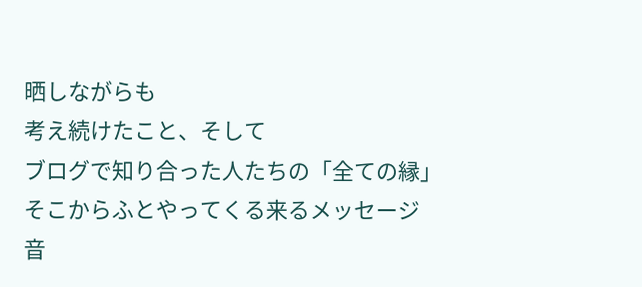晒しながらも
考え続けたこと、そして
ブログで知り合った人たちの「全ての縁」
そこからふとやってくる来るメッセージ
音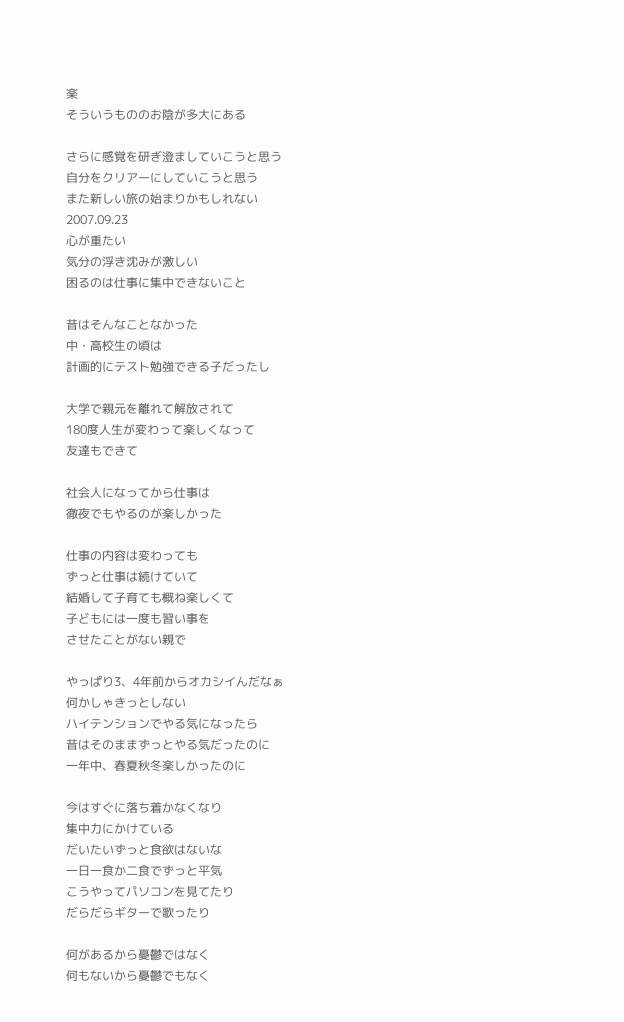楽
そういうもののお陰が多大にある

さらに感覚を研ぎ澄ましていこうと思う
自分をクリアーにしていこうと思う
また新しい旅の始まりかもしれない
2007.09.23
心が重たい
気分の浮き沈みが激しい
困るのは仕事に集中できないこと

昔はそんなことなかった
中・高校生の頃は
計画的にテスト勉強できる子だったし

大学で親元を離れて解放されて
180度人生が変わって楽しくなって
友達もできて

社会人になってから仕事は
徹夜でもやるのが楽しかった

仕事の内容は変わっても
ずっと仕事は続けていて
結婚して子育ても概ね楽しくて
子どもには一度も習い事を
させたことがない親で

やっぱり3、4年前からオカシイんだなぁ
何かしゃきっとしない
ハイテンションでやる気になったら
昔はそのままずっとやる気だったのに
一年中、春夏秋冬楽しかったのに

今はすぐに落ち着かなくなり
集中力にかけている
だいたいずっと食欲はないな
一日一食か二食でずっと平気
こうやってパソコンを見てたり
だらだらギターで歌ったり

何があるから憂鬱ではなく
何もないから憂鬱でもなく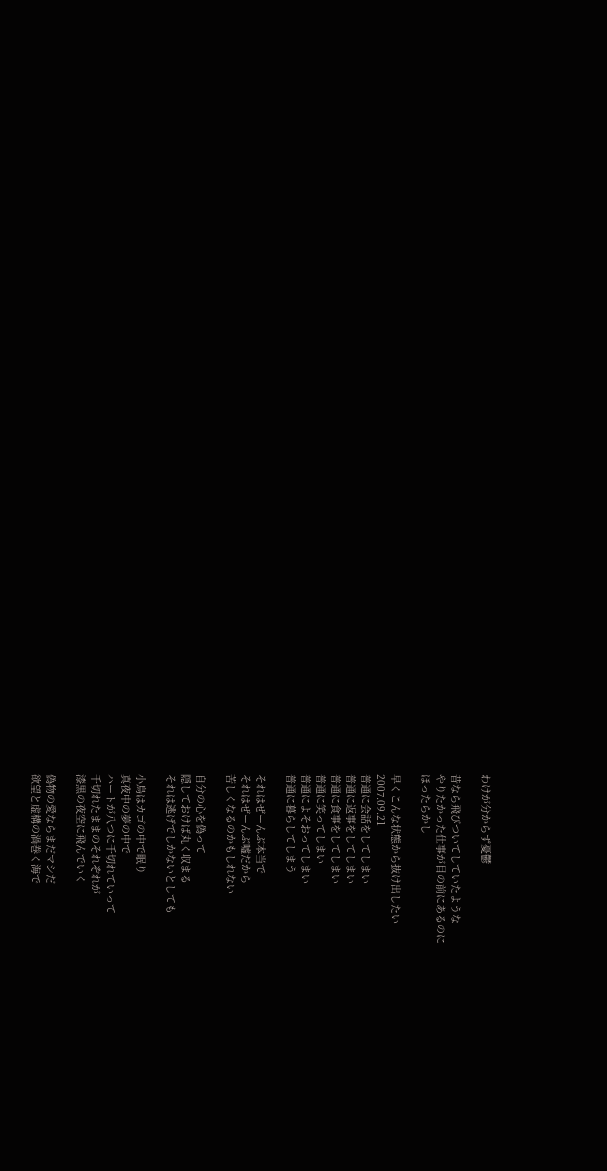わけが分からず憂鬱

昔なら飛びついてしていたような
やりたかった仕事が目の前にあるのに
ほったらかし

早くこんな状態から抜け出したい
2007.09.21
普通に会話をしてしまい
普通に返事をしてしまい
普通に食事をしてしまい
普通に笑ってしまい
普通によそおってしまい
普通に暮らしてしまう

それはぜーんぶ本当で
それはぜーんぶ嘘だから
苦しくなるのかもしれない

自分の心を偽って
隠しておけば丸く収まる
それは逃げでしかないとしても

小鳥はカゴの中で眠り
真夜中の夢の中で
ハートが八つに千切れていって
千切れたままのそれぞれが
漆黒の夜空に飛んでいく

偽物の愛ならまだマシだ
欲望と虚構の渦巻く海で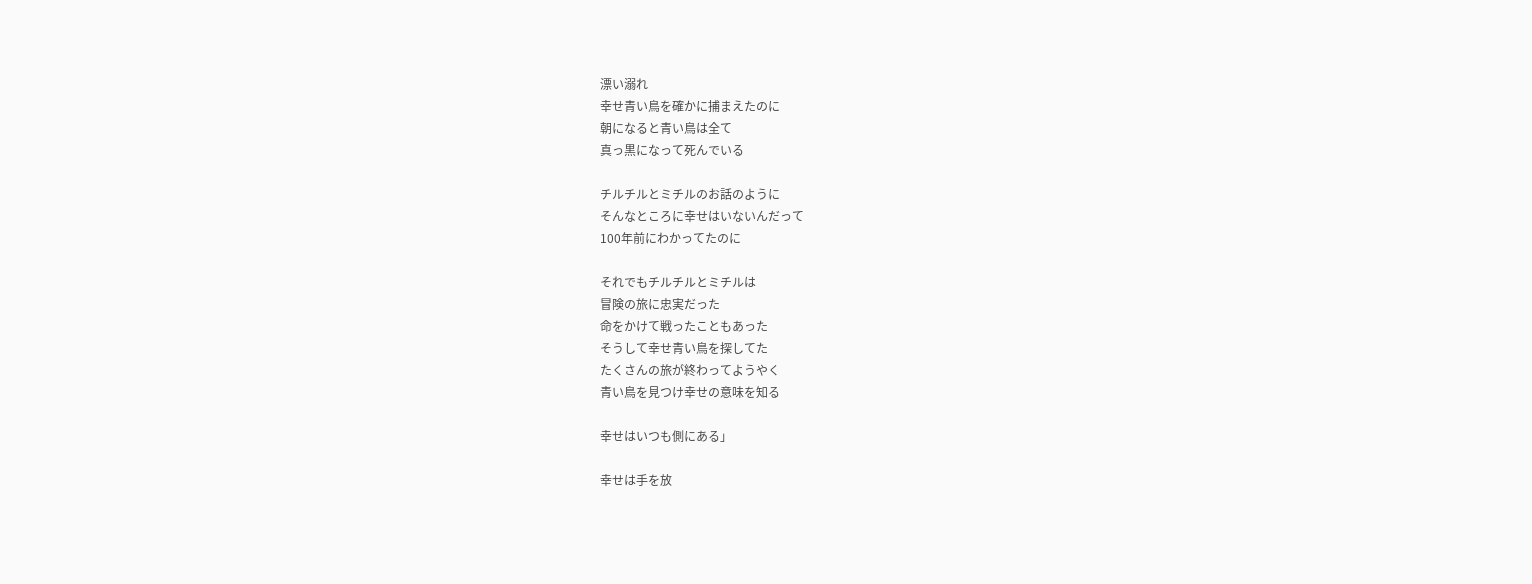漂い溺れ
幸せ青い鳥を確かに捕まえたのに
朝になると青い鳥は全て
真っ黒になって死んでいる

チルチルとミチルのお話のように
そんなところに幸せはいないんだって
100年前にわかってたのに

それでもチルチルとミチルは
冒険の旅に忠実だった
命をかけて戦ったこともあった
そうして幸せ青い鳥を探してた
たくさんの旅が終わってようやく
青い鳥を見つけ幸せの意味を知る

幸せはいつも側にある」

幸せは手を放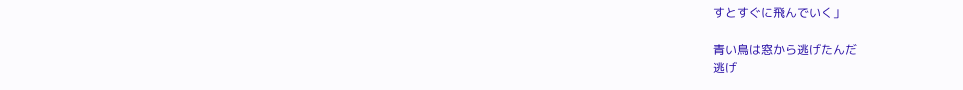すとすぐに飛んでいく」

青い鳥は窓から逃げたんだ
逃げ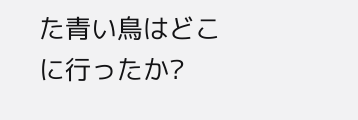た青い鳥はどこに行ったか?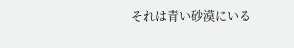それは青い砂漠にいる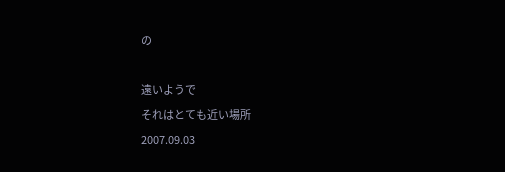の

遠いようで
それはとても近い場所
2007.09.03